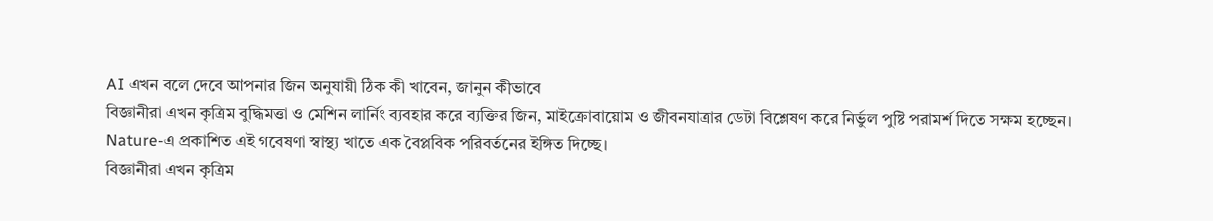AI এখন বলে দেবে আপনার জিন অনুযায়ী ঠিক কী খাবেন, জানুন কীভাবে
বিজ্ঞানীরা এখন কৃত্রিম বুদ্ধিমত্তা ও মেশিন লার্নিং ব্যবহার করে ব্যক্তির জিন, মাইক্রোবায়োম ও জীবনযাত্রার ডেটা বিশ্লেষণ করে নির্ভুল পুষ্টি পরামর্শ দিতে সক্ষম হচ্ছেন। Nature-এ প্রকাশিত এই গবেষণা স্বাস্থ্য খাতে এক বৈপ্লবিক পরিবর্তনের ইঙ্গিত দিচ্ছে।
বিজ্ঞানীরা এখন কৃত্রিম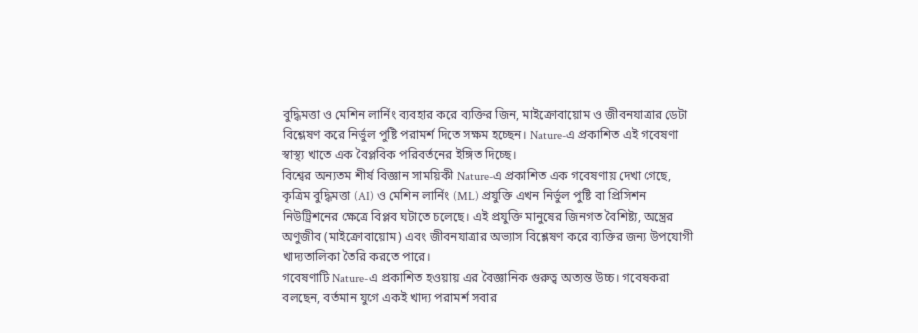বুদ্ধিমত্তা ও মেশিন লার্নিং ব্যবহার করে ব্যক্তির জিন, মাইক্রোবায়োম ও জীবনযাত্রার ডেটা বিশ্লেষণ করে নির্ভুল পুষ্টি পরামর্শ দিতে সক্ষম হচ্ছেন। Nature-এ প্রকাশিত এই গবেষণা স্বাস্থ্য খাতে এক বৈপ্লবিক পরিবর্তনের ইঙ্গিত দিচ্ছে।
বিশ্বের অন্যতম শীর্ষ বিজ্ঞান সাময়িকী Nature-এ প্রকাশিত এক গবেষণায় দেখা গেছে, কৃত্রিম বুদ্ধিমত্তা (AI) ও মেশিন লার্নিং (ML) প্রযুক্তি এখন নির্ভুল পুষ্টি বা প্রিসিশন নিউট্রিশনের ক্ষেত্রে বিপ্লব ঘটাতে চলেছে। এই প্রযুক্তি মানুষের জিনগত বৈশিষ্ট্য, অন্ত্রের অণুজীব (মাইক্রোবায়োম) এবং জীবনযাত্রার অভ্যাস বিশ্লেষণ করে ব্যক্তির জন্য উপযোগী খাদ্যতালিকা তৈরি করতে পারে।
গবেষণাটি Nature-এ প্রকাশিত হওয়ায় এর বৈজ্ঞানিক গুরুত্ব অত্যন্ত উচ্চ। গবেষকরা বলছেন, বর্তমান যুগে একই খাদ্য পরামর্শ সবার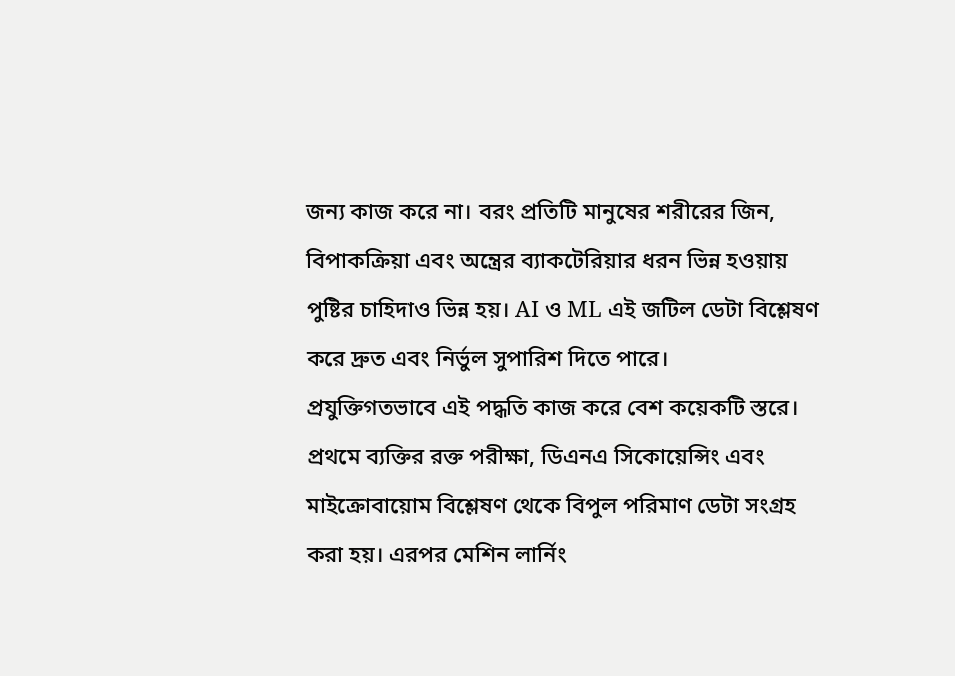জন্য কাজ করে না। বরং প্রতিটি মানুষের শরীরের জিন, বিপাকক্রিয়া এবং অন্ত্রের ব্যাকটেরিয়ার ধরন ভিন্ন হওয়ায় পুষ্টির চাহিদাও ভিন্ন হয়। AI ও ML এই জটিল ডেটা বিশ্লেষণ করে দ্রুত এবং নির্ভুল সুপারিশ দিতে পারে।
প্রযুক্তিগতভাবে এই পদ্ধতি কাজ করে বেশ কয়েকটি স্তরে। প্রথমে ব্যক্তির রক্ত পরীক্ষা, ডিএনএ সিকোয়েন্সিং এবং মাইক্রোবায়োম বিশ্লেষণ থেকে বিপুল পরিমাণ ডেটা সংগ্রহ করা হয়। এরপর মেশিন লার্নিং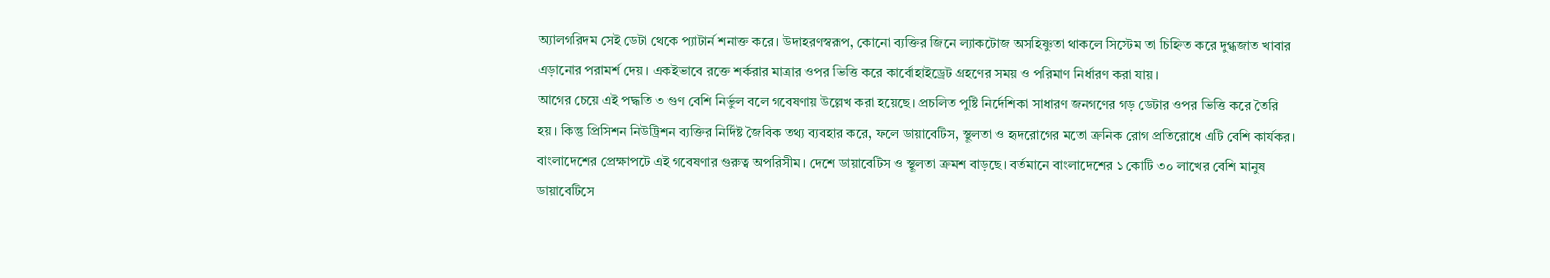অ্যালগরিদম সেই ডেটা থেকে প্যাটার্ন শনাক্ত করে। উদাহরণস্বরূপ, কোনো ব্যক্তির জিনে ল্যাকটোজ অসহিষ্ণুতা থাকলে সিস্টেম তা চিহ্নিত করে দুগ্ধজাত খাবার এড়ানোর পরামর্শ দেয়। একইভাবে রক্তে শর্করার মাত্রার ওপর ভিত্তি করে কার্বোহাইড্রেট গ্রহণের সময় ও পরিমাণ নির্ধারণ করা যায়।
আগের চেয়ে এই পদ্ধতি ৩ গুণ বেশি নির্ভুল বলে গবেষণায় উল্লেখ করা হয়েছে। প্রচলিত পুষ্টি নির্দেশিকা সাধারণ জনগণের গড় ডেটার ওপর ভিত্তি করে তৈরি হয়। কিন্তু প্রিসিশন নিউট্রিশন ব্যক্তির নির্দিষ্ট জৈবিক তথ্য ব্যবহার করে, ফলে ডায়াবেটিস, স্থূলতা ও হৃদরোগের মতো ক্রনিক রোগ প্রতিরোধে এটি বেশি কার্যকর।
বাংলাদেশের প্রেক্ষাপটে এই গবেষণার গুরুত্ব অপরিসীম। দেশে ডায়াবেটিস ও স্থূলতা ক্রমশ বাড়ছে। বর্তমানে বাংলাদেশের ১ কোটি ৩০ লাখের বেশি মানুষ ডায়াবেটিসে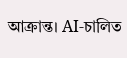আক্রান্ত। AI-চালিত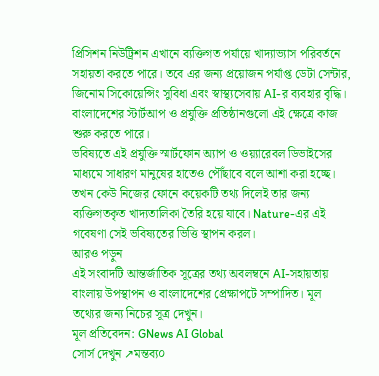প্রিসিশন নিউট্রিশন এখানে ব্যক্তিগত পর্যায়ে খাদ্যাভ্যাস পরিবর্তনে সহায়তা করতে পারে। তবে এর জন্য প্রয়োজন পর্যাপ্ত ডেটা সেন্টার, জিনোম সিকোয়েন্সিং সুবিধা এবং স্বাস্থ্যসেবায় AI-র ব্যবহার বৃদ্ধি। বাংলাদেশের স্টার্টআপ ও প্রযুক্তি প্রতিষ্ঠানগুলো এই ক্ষেত্রে কাজ শুরু করতে পারে।
ভবিষ্যতে এই প্রযুক্তি স্মার্টফোন অ্যাপ ও ওয়্যারেবল ডিভাইসের মাধ্যমে সাধারণ মানুষের হাতেও পৌঁছাবে বলে আশা করা হচ্ছে। তখন কেউ নিজের ফোনে কয়েকটি তথ্য দিলেই তার জন্য ব্যক্তিগতকৃত খাদ্যতালিকা তৈরি হয়ে যাবে। Nature-এর এই গবেষণা সেই ভবিষ্যতের ভিত্তি স্থাপন করল।
আরও পড়ুন
এই সংবাদটি আন্তর্জাতিক সূত্রের তথ্য অবলম্বনে AI-সহায়তায় বাংলায় উপস্থাপন ও বাংলাদেশের প্রেক্ষাপটে সম্পাদিত। মূল তথ্যের জন্য নিচের সূত্র দেখুন।
মূল প্রতিবেদন: GNews AI Global
সোর্স দেখুন ↗মন্তব্য০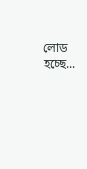লোড হচ্ছে...